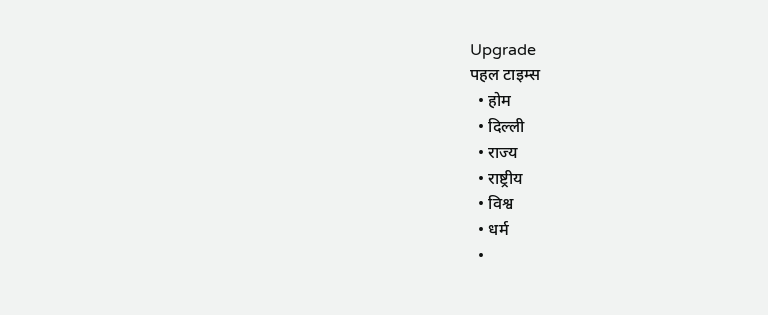Upgrade
पहल टाइम्स
  • होम
  • दिल्ली
  • राज्य
  • राष्ट्रीय
  • विश्व
  • धर्म
  •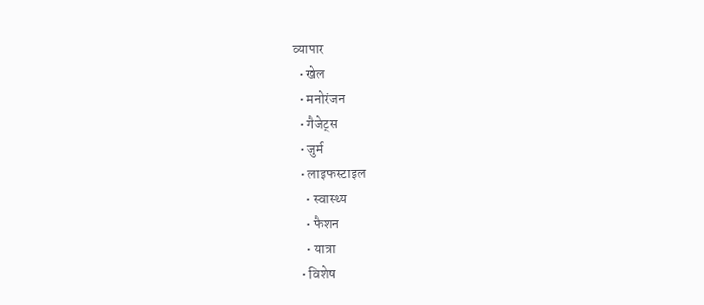व्यापार
  • खेल
  • मनोरंजन
  • गैजेट्स
  • जुर्म
  • लाइफस्टाइल
    • स्वास्थ्य
    • फैशन
    • यात्रा
  • विशेष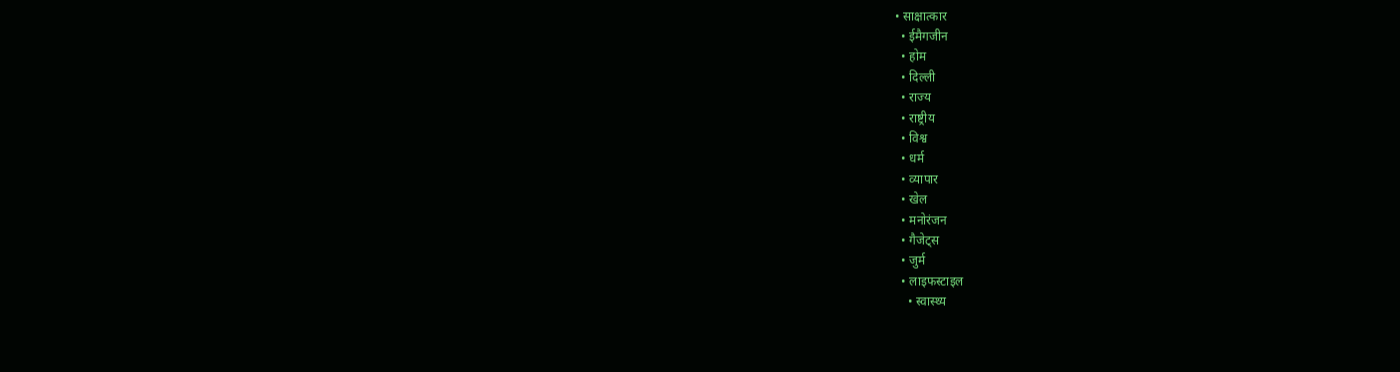• साक्षात्कार
  • ईमैगजीन
  • होम
  • दिल्ली
  • राज्य
  • राष्ट्रीय
  • विश्व
  • धर्म
  • व्यापार
  • खेल
  • मनोरंजन
  • गैजेट्स
  • जुर्म
  • लाइफस्टाइल
    • स्वास्थ्य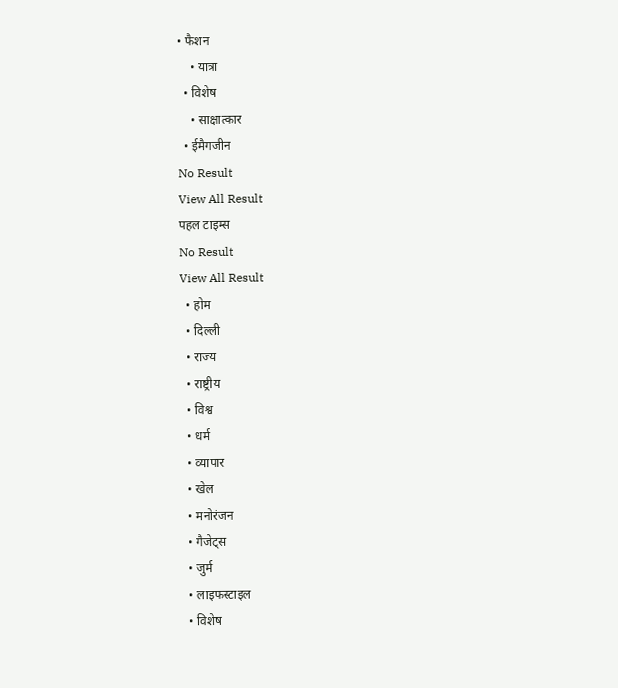• फैशन
    • यात्रा
  • विशेष
    • साक्षात्कार
  • ईमैगजीन
No Result
View All Result
पहल टाइम्स
No Result
View All Result
  • होम
  • दिल्ली
  • राज्य
  • राष्ट्रीय
  • विश्व
  • धर्म
  • व्यापार
  • खेल
  • मनोरंजन
  • गैजेट्स
  • जुर्म
  • लाइफस्टाइल
  • विशेष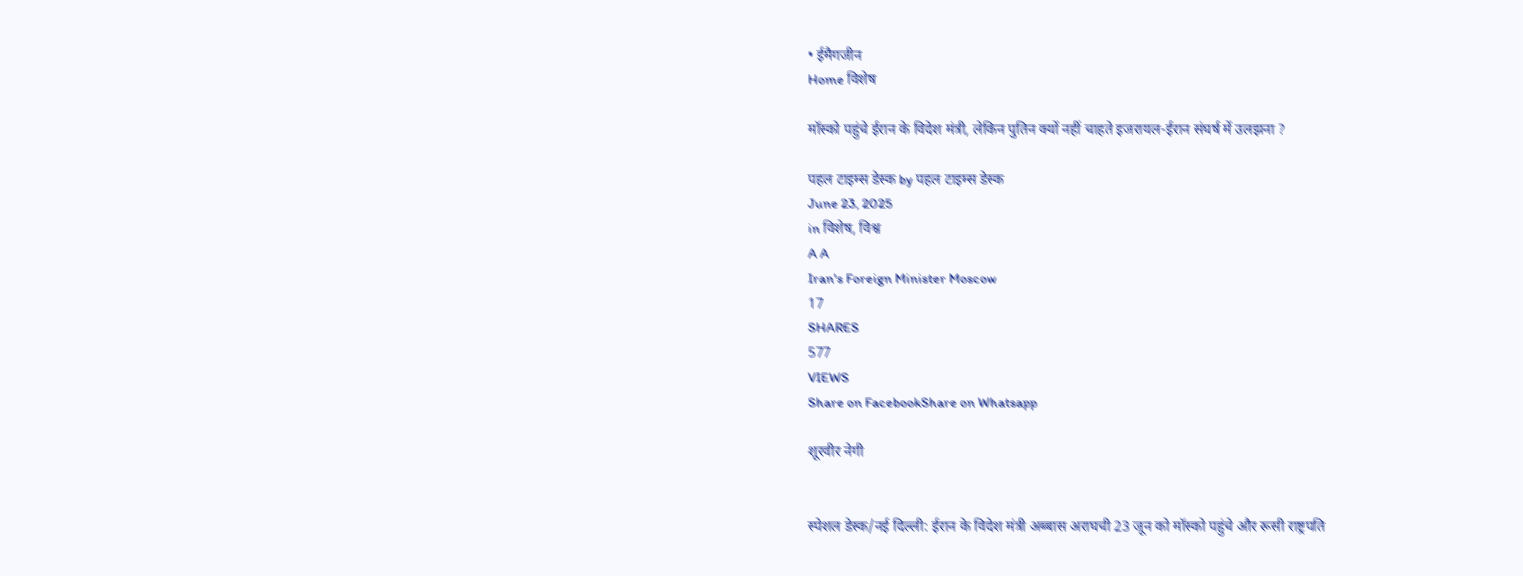• ईमैगजीन
Home विशेष

मॉस्को पहुंचे ईरान के विदेश मंत्री, लेकिन पुतिन क्यों नहीं चाहते इजरायल-ईरान संघर्ष में उलझना ?

पहल टाइम्स डेस्क by पहल टाइम्स डेस्क
June 23, 2025
in विशेष, विश्व
A A
Iran's Foreign Minister Moscow
17
SHARES
577
VIEWS
Share on FacebookShare on Whatsapp

शूरवीर नेगी


स्पेशल डेस्क/नई दिल्ली: ईरान के विदेश मंत्री अब्बास अराघची 23 जून को मॉस्को पहुंचे और रूसी राष्ट्रपति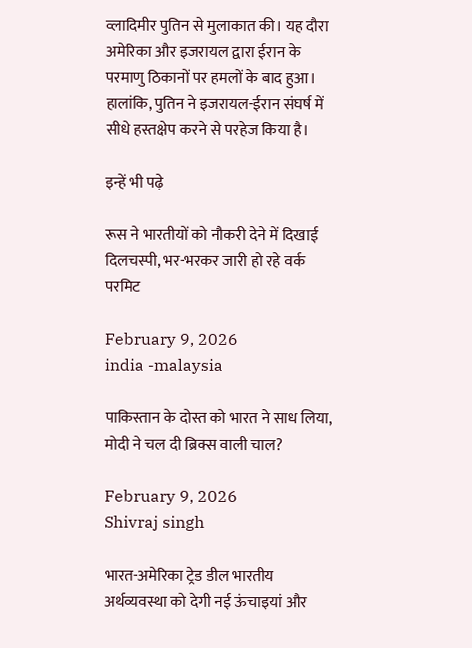व्लादिमीर पुतिन से मुलाकात की। यह दौरा अमेरिका और इजरायल द्वारा ईरान के परमाणु ठिकानों पर हमलों के बाद हुआ। हालांकि, पुतिन ने इजरायल-ईरान संघर्ष में सीधे हस्तक्षेप करने से परहेज किया है।

इन्हें भी पढ़े

रूस ने भारतीयों को नौकरी देने में दिखाई दिलचस्पी, भर-भरकर जारी हो रहे वर्क परमिट

February 9, 2026
india -malaysia

पाकिस्तान के दोस्त को भारत ने साध लिया, मोदी ने चल दी ब्रिक्स वाली चाल?

February 9, 2026
Shivraj singh

भारत-अमेरिका ट्रेड डील भारतीय अर्थव्यवस्था को देगी नई ऊंचाइयां और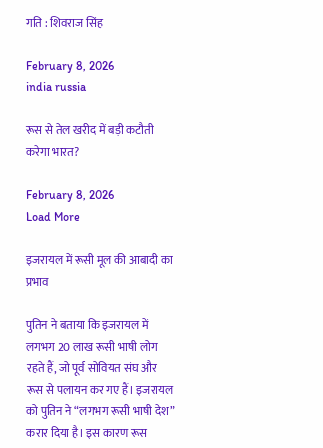गति : शिवराज सिंह

February 8, 2026
india russia

रूस से तेल खरीद में बड़ी कटौती करेगा भारत?

February 8, 2026
Load More

इजरायल में रूसी मूल की आबादी का प्रभाव

पुतिन ने बताया कि इजरायल में लगभग 20 लाख रूसी भाषी लोग रहते हैं, जो पूर्व सोवियत संघ और रूस से पलायन कर गए हैं। इजरायल को पुतिन ने “लगभग रूसी भाषी देश” करार दिया है। इस कारण रूस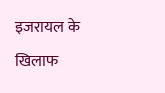इजरायल के खिलाफ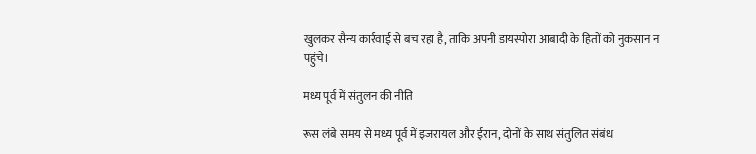खुलकर सैन्य कार्रवाई से बच रहा है, ताकि अपनी डायस्पोरा आबादी के हितों को नुकसान न पहुंचे।

मध्य पूर्व में संतुलन की नीति

रूस लंबे समय से मध्य पूर्व में इजरायल और ईरान, दोनों के साथ संतुलित संबंध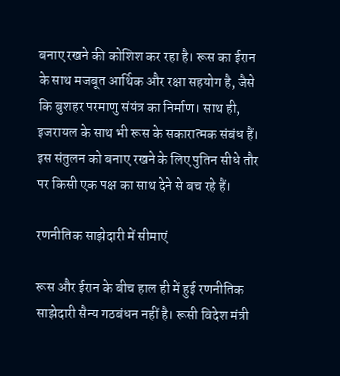बनाए रखने की कोशिश कर रहा है। रूस का ईरान के साथ मजबूत आर्थिक और रक्षा सहयोग है, जैसे कि बुशहर परमाणु संयंत्र का निर्माण। साथ ही, इजरायल के साथ भी रूस के सकारात्मक संबंध हैं। इस संतुलन को बनाए रखने के लिए पुतिन सीधे तौर पर किसी एक पक्ष का साथ देने से बच रहे हैं।

रणनीतिक साझेदारी में सीमाएं

रूस और ईरान के बीच हाल ही में हुई रणनीतिक साझेदारी सैन्य गठबंधन नहीं है। रूसी विदेश मंत्री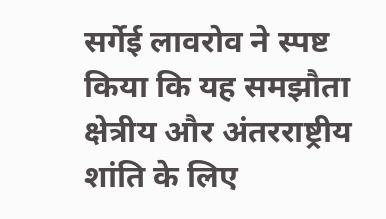सर्गेई लावरोव ने स्पष्ट किया कि यह समझौता क्षेत्रीय और अंतरराष्ट्रीय शांति के लिए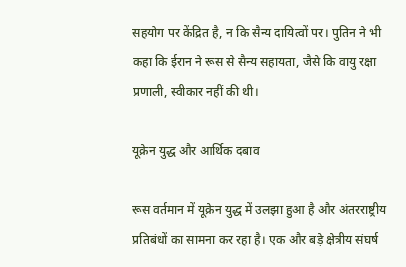सहयोग पर केंद्रित है, न कि सैन्य दायित्वों पर। पुतिन ने भी कहा कि ईरान ने रूस से सैन्य सहायता, जैसे कि वायु रक्षा प्रणाली, स्वीकार नहीं की थी।

यूक्रेन युद्ध और आर्थिक दबाव

रूस वर्तमान में यूक्रेन युद्ध में उलझा हुआ है और अंतरराष्ट्रीय प्रतिबंधों का सामना कर रहा है। एक और बड़े क्षेत्रीय संघर्ष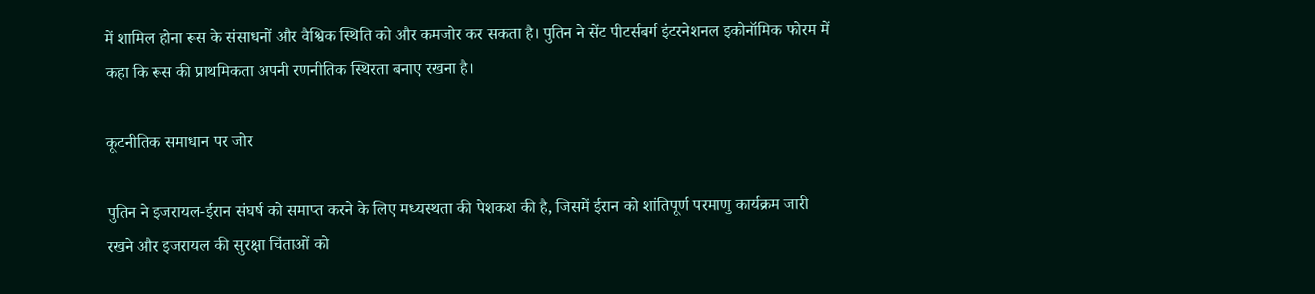में शामिल होना रूस के संसाधनों और वैश्विक स्थिति को और कमजोर कर सकता है। पुतिन ने सेंट पीटर्सबर्ग इंटरनेशनल इकोनॉमिक फोरम में कहा कि रूस की प्राथमिकता अपनी रणनीतिक स्थिरता बनाए रखना है।

कूटनीतिक समाधान पर जोर

पुतिन ने इजरायल-ईरान संघर्ष को समाप्त करने के लिए मध्यस्थता की पेशकश की है, जिसमें ईरान को शांतिपूर्ण परमाणु कार्यक्रम जारी रखने और इजरायल की सुरक्षा चिंताओं को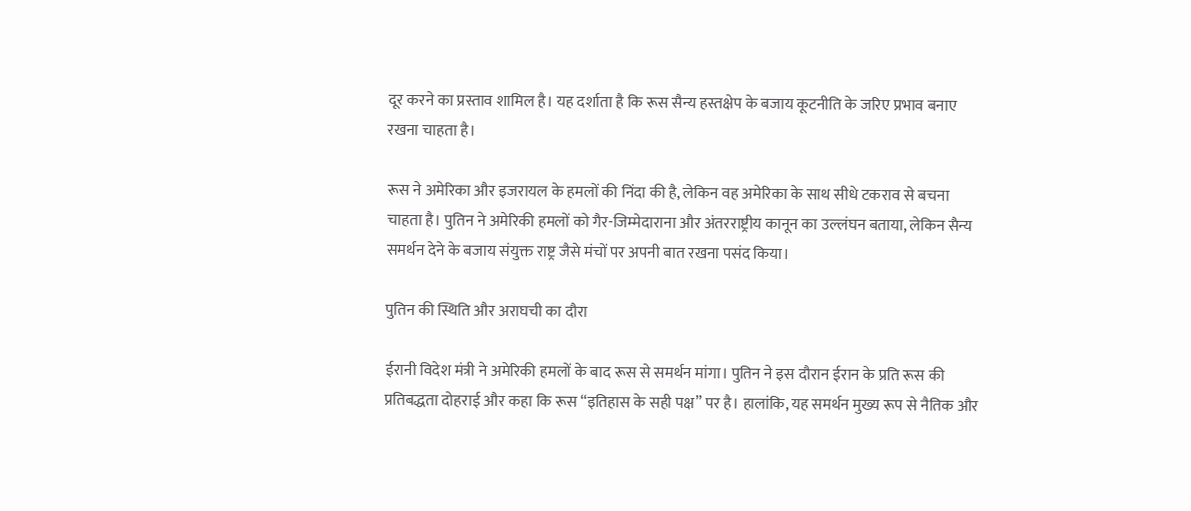दूर करने का प्रस्ताव शामिल है। यह दर्शाता है कि रूस सैन्य हस्तक्षेप के बजाय कूटनीति के जरिए प्रभाव बनाए रखना चाहता है।

रूस ने अमेरिका और इजरायल के हमलों की निंदा की है, लेकिन वह अमेरिका के साथ सीधे टकराव से बचना चाहता है। पुतिन ने अमेरिकी हमलों को गैर-जिम्मेदाराना और अंतरराष्ट्रीय कानून का उल्लंघन बताया, लेकिन सैन्य समर्थन देने के बजाय संयुक्त राष्ट्र जैसे मंचों पर अपनी बात रखना पसंद किया।

पुतिन की स्थिति और अराघची का दौरा

ईरानी विदेश मंत्री ने अमेरिकी हमलों के बाद रूस से समर्थन मांगा। पुतिन ने इस दौरान ईरान के प्रति रूस की प्रतिबद्धता दोहराई और कहा कि रूस “इतिहास के सही पक्ष” पर है। हालांकि, यह समर्थन मुख्य रूप से नैतिक और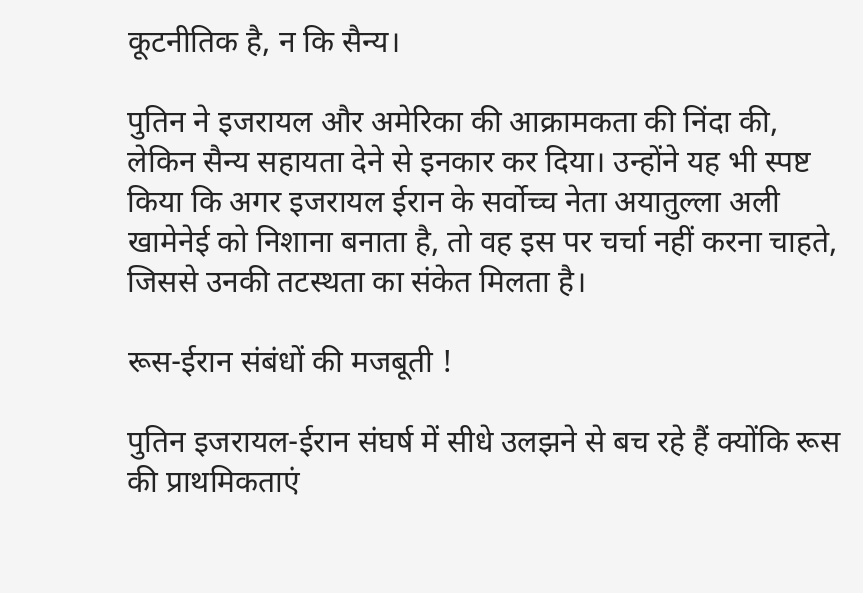कूटनीतिक है, न कि सैन्य।

पुतिन ने इजरायल और अमेरिका की आक्रामकता की निंदा की, लेकिन सैन्य सहायता देने से इनकार कर दिया। उन्होंने यह भी स्पष्ट किया कि अगर इजरायल ईरान के सर्वोच्च नेता अयातुल्ला अली खामेनेई को निशाना बनाता है, तो वह इस पर चर्चा नहीं करना चाहते, जिससे उनकी तटस्थता का संकेत मिलता है।

रूस-ईरान संबंधों की मजबूती !

पुतिन इजरायल-ईरान संघर्ष में सीधे उलझने से बच रहे हैं क्योंकि रूस की प्राथमिकताएं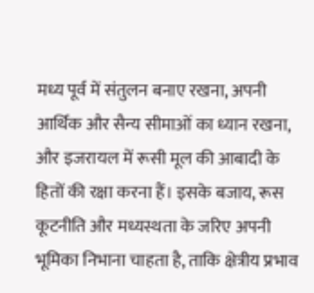मध्य पूर्व में संतुलन बनाए रखना, अपनी आर्थिक और सैन्य सीमाओं का ध्यान रखना, और इजरायल में रूसी मूल की आबादी के हितों की रक्षा करना हैं। इसके बजाय, रूस कूटनीति और मध्यस्थता के जरिए अपनी भूमिका निभाना चाहता है, ताकि क्षेत्रीय प्रभाव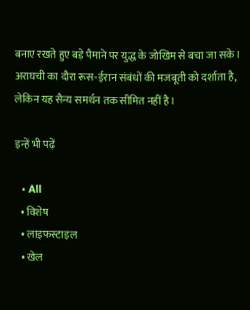बनाए रखते हुए बड़े पैमाने पर युद्ध के जोखिम से बचा जा सके। अराघची का दौरा रूस-ईरान संबंधों की मजबूती को दर्शाता है, लेकिन यह सैन्य समर्थन तक सीमित नहीं है।

इन्हें भी पढ़ें

  • All
  • विशेष
  • लाइफस्टाइल
  • खेल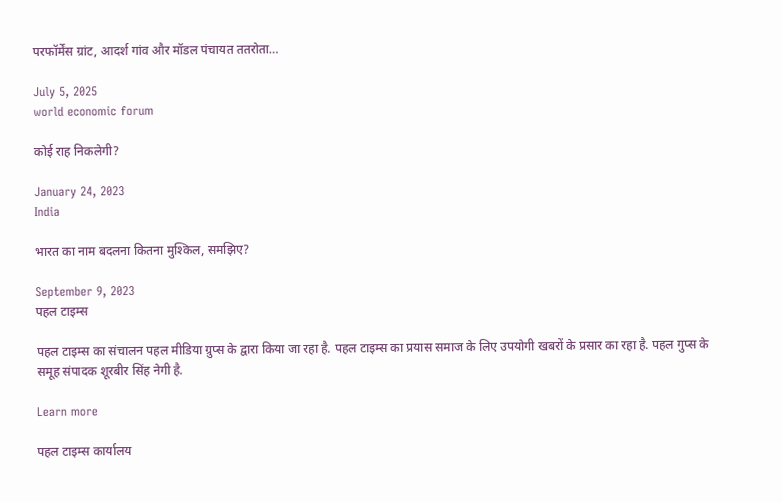परफॉर्मेंस ग्रांट, आदर्श गांव और मॉडल पंचायत ततरोता…

July 5, 2025
world economic forum

कोई राह निकलेगी?

January 24, 2023
India

भारत का नाम बदलना कितना मुश्किल, समझिए?

September 9, 2023
पहल टाइम्स

पहल टाइम्स का संचालन पहल मीडिया ग्रुप्स के द्वारा किया जा रहा है. पहल टाइम्स का प्रयास समाज के लिए उपयोगी खबरों के प्रसार का रहा है. पहल गुप्स के समूह संपादक शूरबीर सिंह नेगी है.

Learn more

पहल टाइम्स कार्यालय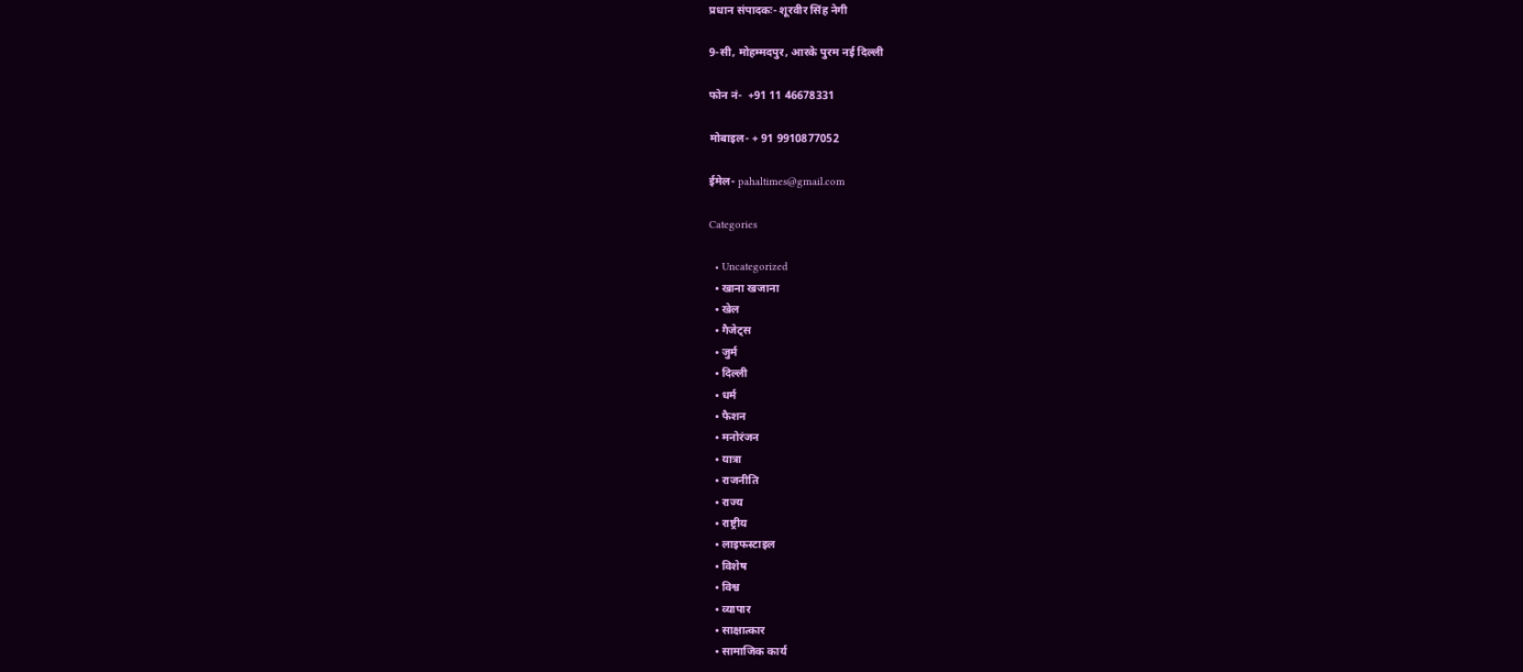प्रधान संपादकः- शूरवीर सिंह नेगी

9-सी, मोहम्मदपुर, आरके पुरम नई दिल्ली

फोन नं-  +91 11 46678331

मोबाइल- + 91 9910877052

ईमेल- pahaltimes@gmail.com

Categories

  • Uncategorized
  • खाना खजाना
  • खेल
  • गैजेट्स
  • जुर्म
  • दिल्ली
  • धर्म
  • फैशन
  • मनोरंजन
  • यात्रा
  • राजनीति
  • राज्य
  • राष्ट्रीय
  • लाइफस्टाइल
  • विशेष
  • विश्व
  • व्यापार
  • साक्षात्कार
  • सामाजिक कार्य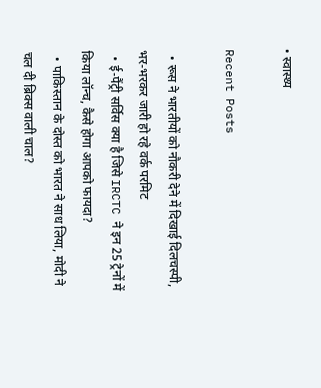• स्वास्थ्य

Recent Posts

  • रूस ने भारतीयों को नौकरी देने में दिखाई दिलचस्पी, भर-भरकर जारी हो रहे वर्क परमिट
  • ई-पैंट्री सर्विस क्‍या है जिसे IRCTC ने इन 25 ट्रेनों में किया लॉन्‍च, कैसे होगा आपको फायदा?
  • पाकिस्तान के दोस्त को भारत ने साध लिया, मोदी ने चल दी ब्रिक्स वाली चाल?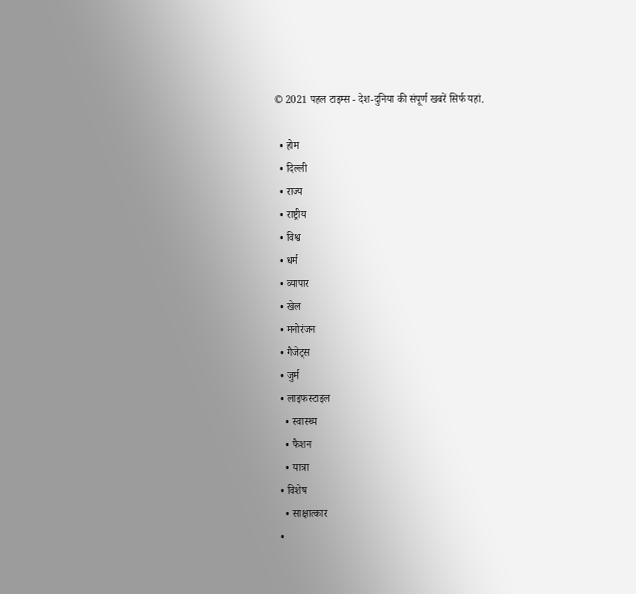© 2021 पहल टाइम्स - देश-दुनिया की संपूर्ण खबरें सिर्फ यहां.

  • होम
  • दिल्ली
  • राज्य
  • राष्ट्रीय
  • विश्व
  • धर्म
  • व्यापार
  • खेल
  • मनोरंजन
  • गैजेट्स
  • जुर्म
  • लाइफस्टाइल
    • स्वास्थ्य
    • फैशन
    • यात्रा
  • विशेष
    • साक्षात्कार
  •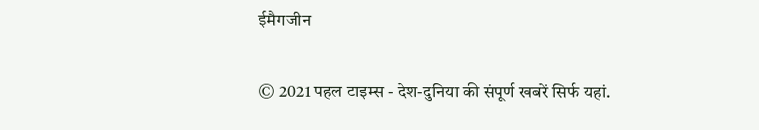ईमैगजीन

© 2021 पहल टाइम्स - देश-दुनिया की संपूर्ण खबरें सिर्फ यहां.